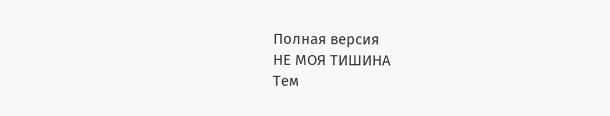Полная версия
НЕ МОЯ ТИШИНА
Тем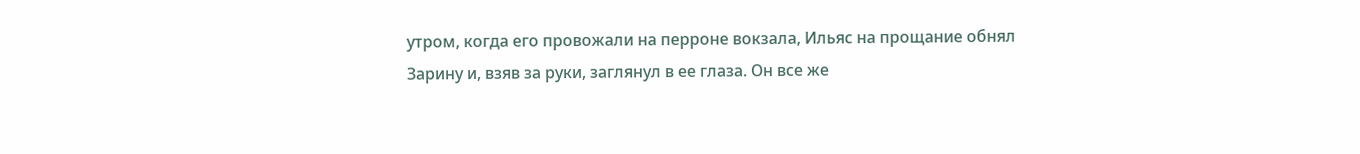утром, когда его провожали на перроне вокзала, Ильяс на прощание обнял Зарину и, взяв за руки, заглянул в ее глаза. Он все же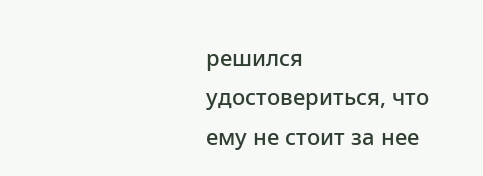решился удостовериться, что ему не стоит за нее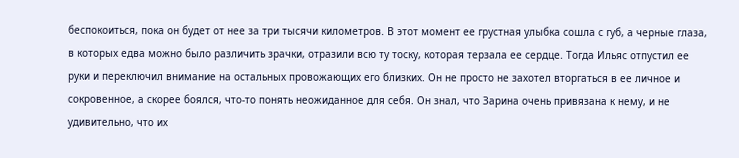беспокоиться, пока он будет от нее за три тысячи километров. В этот момент ее грустная улыбка сошла с губ, а черные глаза, в которых едва можно было различить зрачки, отразили всю ту тоску, которая терзала ее сердце. Тогда Ильяс отпустил ее руки и переключил внимание на остальных провожающих его близких. Он не просто не захотел вторгаться в ее личное и сокровенное, а скорее боялся, что-то понять неожиданное для себя. Он знал, что Зарина очень привязана к нему, и не удивительно, что их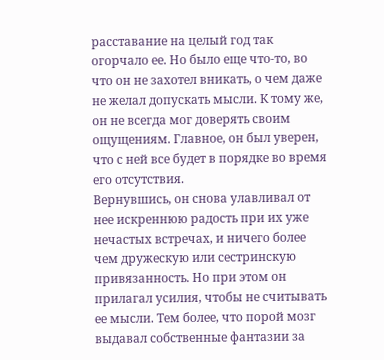расставание на целый год так огорчало ее. Но было еще что-то, во что он не захотел вникать, о чем даже не желал допускать мысли. К тому же, он не всегда мог доверять своим ощущениям. Главное, он был уверен, что с ней все будет в порядке во время его отсутствия.
Вернувшись, он снова улавливал от нее искреннюю радость при их уже нечастых встречах, и ничего более чем дружескую или сестринскую привязанность. Но при этом он прилагал усилия, чтобы не считывать ее мысли. Тем более, что порой мозг выдавал собственные фантазии за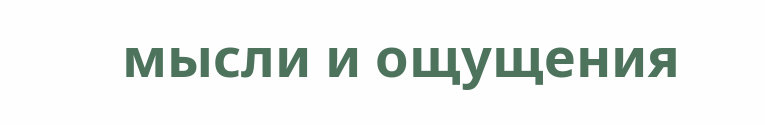мысли и ощущения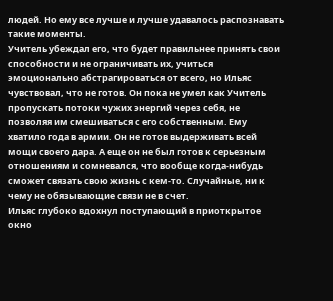людей. Но ему все лучше и лучше удавалось распознавать такие моменты.
Учитель убеждал его, что будет правильнее принять свои способности и не ограничивать их, учиться эмоционально абстрагироваться от всего, но Ильяс чувствовал, что не готов. Он пока не умел как Учитель пропускать потоки чужих энергий через себя, не позволяя им смешиваться с его собственным. Ему хватило года в армии. Он не готов выдерживать всей мощи своего дара. А еще он не был готов к серьезным отношениям и сомневался, что вообще когда-нибудь сможет связать свою жизнь с кем-то. Случайные, ни к чему не обязывающие связи не в счет.
Ильяс глубоко вдохнул поступающий в приоткрытое окно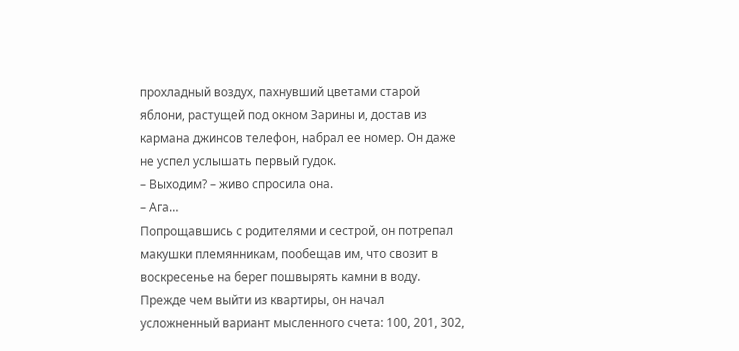прохладный воздух, пахнувший цветами старой яблони, растущей под окном Зарины и, достав из кармана джинсов телефон, набрал ее номер. Он даже не успел услышать первый гудок.
– Выходим? – живо спросила она.
– Ага…
Попрощавшись с родителями и сестрой, он потрепал макушки племянникам, пообещав им, что свозит в воскресенье на берег пошвырять камни в воду.
Прежде чем выйти из квартиры, он начал усложненный вариант мысленного счета: 100, 201, 302,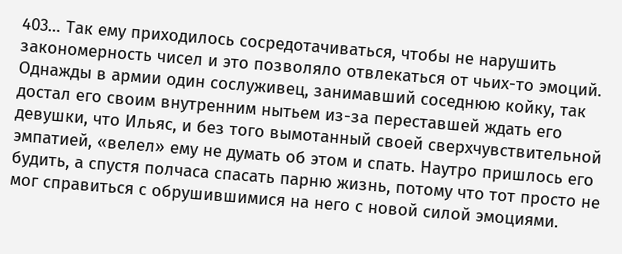403… Так ему приходилось сосредотачиваться, чтобы не нарушить закономерность чисел и это позволяло отвлекаться от чьих-то эмоций. Однажды в армии один сослуживец, занимавший соседнюю койку, так достал его своим внутренним нытьем из-за переставшей ждать его девушки, что Ильяс, и без того вымотанный своей сверхчувствительной эмпатией, «велел» ему не думать об этом и спать. Наутро пришлось его будить, а спустя полчаса спасать парню жизнь, потому что тот просто не мог справиться с обрушившимися на него с новой силой эмоциями.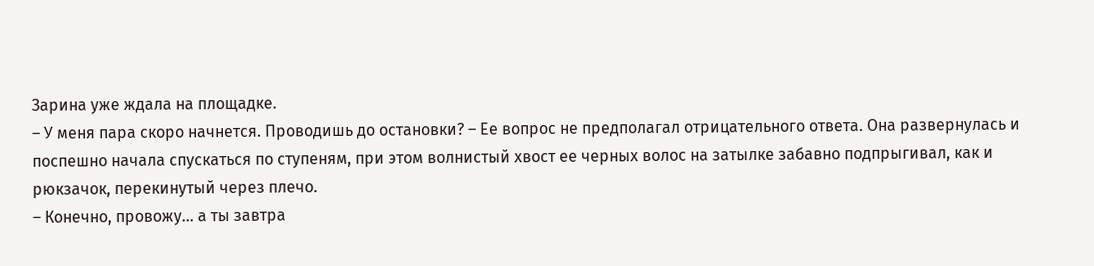Зарина уже ждала на площадке.
– У меня пара скоро начнется. Проводишь до остановки? – Ее вопрос не предполагал отрицательного ответа. Она развернулась и поспешно начала спускаться по ступеням, при этом волнистый хвост ее черных волос на затылке забавно подпрыгивал, как и рюкзачок, перекинутый через плечо.
– Конечно, провожу… а ты завтра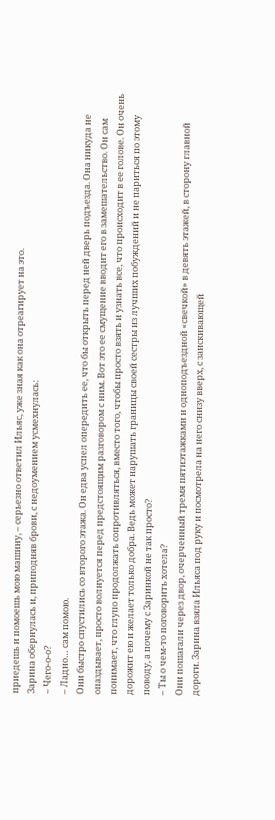приедешь и помоешь мою машину, – серьезно ответил Ильяс, уже зная как она отреагирует на это.
Зарина обернулась и, приподняв брови, с недоумением усмехнулась:
– Чего-о-о?
– Ладно… сам помою.
Они быстро спустились со второго этажа. Он едва успел опередить ее, что бы открыть перед ней дверь подъезда. Она никуда не опаздывает, просто волнуется перед предстоящим разговором с ним. Вот это ее смущение вводит его в замешательство. Он сам понимает, что глупо продолжать сопротивляться, вместо того, чтобы просто взять и узнать все, что происходит в ее голове. Он очень дорожит ею и желает только добра. Ведь может нарушать границы своей сестры из лучших побуждений и не париться по этому поводу, а почему с Заринкой не так просто?
– Ты о чем-то поговорить хотела?
Они пошагали через двор, очерченный тремя пятиэтажками и одноподъездной «свечкой» в девять этажей, в сторону главной дороги. Зарина взяла Ильяса под руку и посмотрела на него снизу вверх, с заискивающей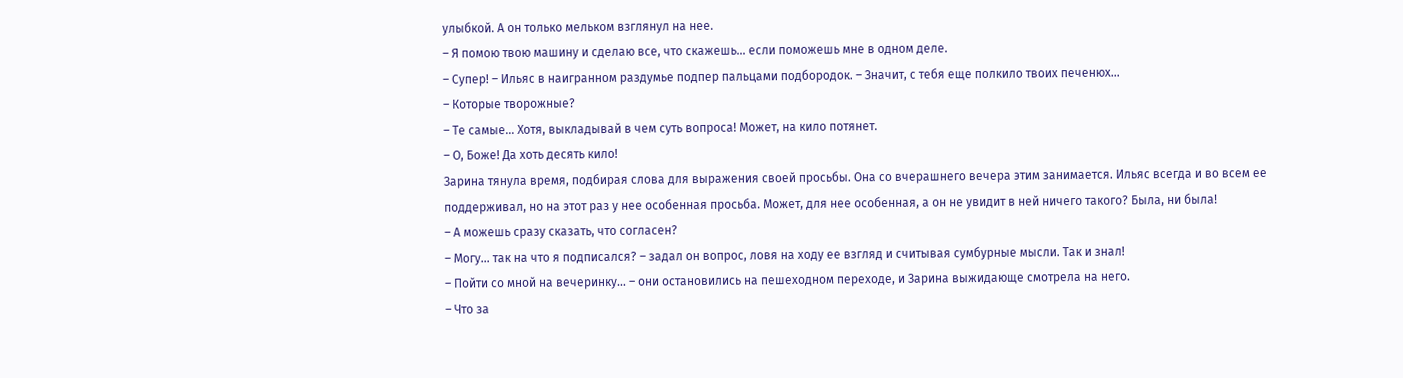улыбкой. А он только мельком взглянул на нее.
– Я помою твою машину и сделаю все, что скажешь… если поможешь мне в одном деле.
– Супер! – Ильяс в наигранном раздумье подпер пальцами подбородок. – Значит, с тебя еще полкило твоих печенюх…
– Которые творожные?
– Те самые… Хотя, выкладывай в чем суть вопроса! Может, на кило потянет.
– О, Боже! Да хоть десять кило!
Зарина тянула время, подбирая слова для выражения своей просьбы. Она со вчерашнего вечера этим занимается. Ильяс всегда и во всем ее поддерживал, но на этот раз у нее особенная просьба. Может, для нее особенная, а он не увидит в ней ничего такого? Была, ни была!
– А можешь сразу сказать, что согласен?
– Могу… так на что я подписался? – задал он вопрос, ловя на ходу ее взгляд и считывая сумбурные мысли. Так и знал!
– Пойти со мной на вечеринку… – они остановились на пешеходном переходе, и Зарина выжидающе смотрела на него.
– Что за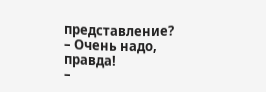представление?
– Очень надо, правда!
–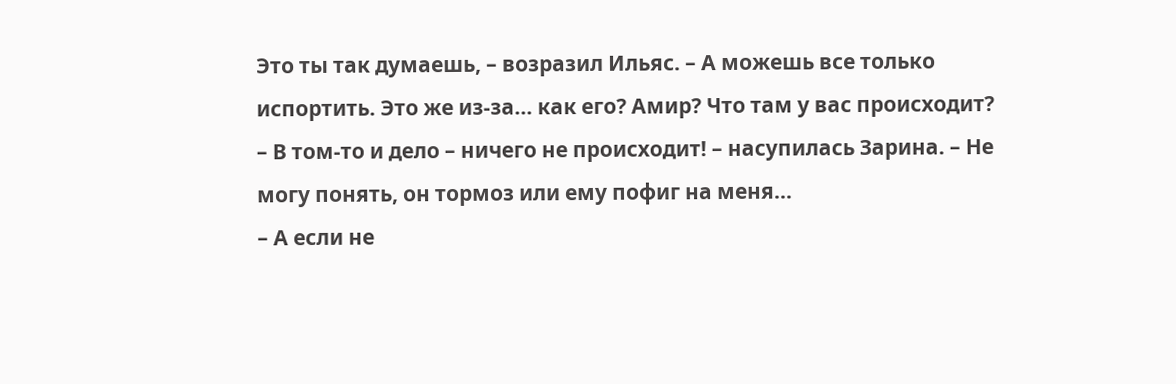Это ты так думаешь, – возразил Ильяс. – А можешь все только испортить. Это же из-за… как его? Амир? Что там у вас происходит?
– В том-то и дело – ничего не происходит! – насупилась Зарина. – Не могу понять, он тормоз или ему пофиг на меня…
– А если не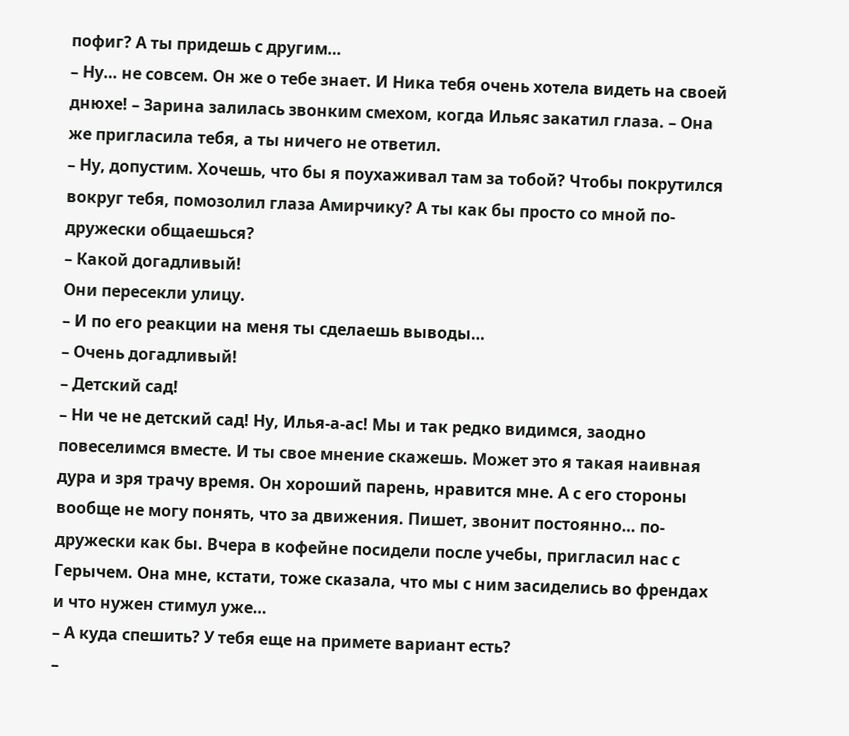пофиг? А ты придешь с другим…
– Ну… не совсем. Он же о тебе знает. И Ника тебя очень хотела видеть на своей днюхе! – Зарина залилась звонким смехом, когда Ильяс закатил глаза. – Она же пригласила тебя, а ты ничего не ответил.
– Ну, допустим. Хочешь, что бы я поухаживал там за тобой? Чтобы покрутился вокруг тебя, помозолил глаза Амирчику? А ты как бы просто со мной по-дружески общаешься?
– Какой догадливый!
Они пересекли улицу.
– И по его реакции на меня ты сделаешь выводы…
– Очень догадливый!
– Детский сад!
– Ни че не детский сад! Ну, Илья-а-ас! Мы и так редко видимся, заодно повеселимся вместе. И ты свое мнение скажешь. Может это я такая наивная дура и зря трачу время. Он хороший парень, нравится мне. А с его стороны вообще не могу понять, что за движения. Пишет, звонит постоянно… по-дружески как бы. Вчера в кофейне посидели после учебы, пригласил нас с Герычем. Она мне, кстати, тоже сказала, что мы с ним засиделись во френдах и что нужен стимул уже…
– А куда спешить? У тебя еще на примете вариант есть?
–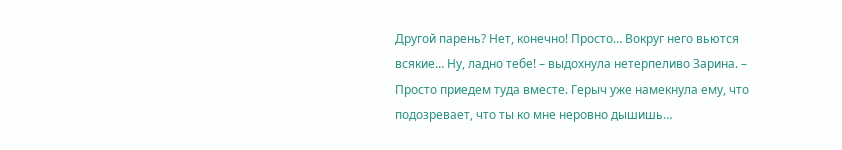Другой парень? Нет, конечно! Просто… Вокруг него вьются всякие… Ну, ладно тебе! – выдохнула нетерпеливо Зарина. – Просто приедем туда вместе. Герыч уже намекнула ему, что подозревает, что ты ко мне неровно дышишь…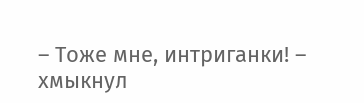– Тоже мне, интриганки! – хмыкнул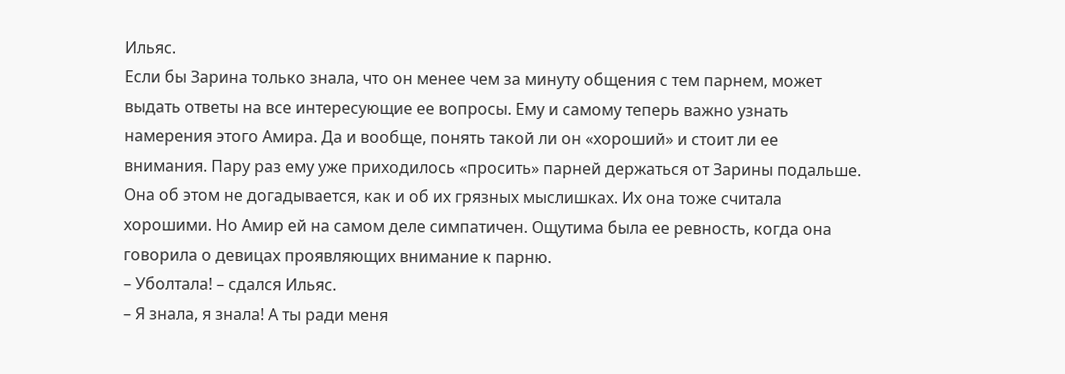Ильяс.
Если бы Зарина только знала, что он менее чем за минуту общения с тем парнем, может выдать ответы на все интересующие ее вопросы. Ему и самому теперь важно узнать намерения этого Амира. Да и вообще, понять такой ли он «хороший» и стоит ли ее внимания. Пару раз ему уже приходилось «просить» парней держаться от Зарины подальше. Она об этом не догадывается, как и об их грязных мыслишках. Их она тоже считала хорошими. Но Амир ей на самом деле симпатичен. Ощутима была ее ревность, когда она говорила о девицах проявляющих внимание к парню.
– Уболтала! – сдался Ильяс.
– Я знала, я знала! А ты ради меня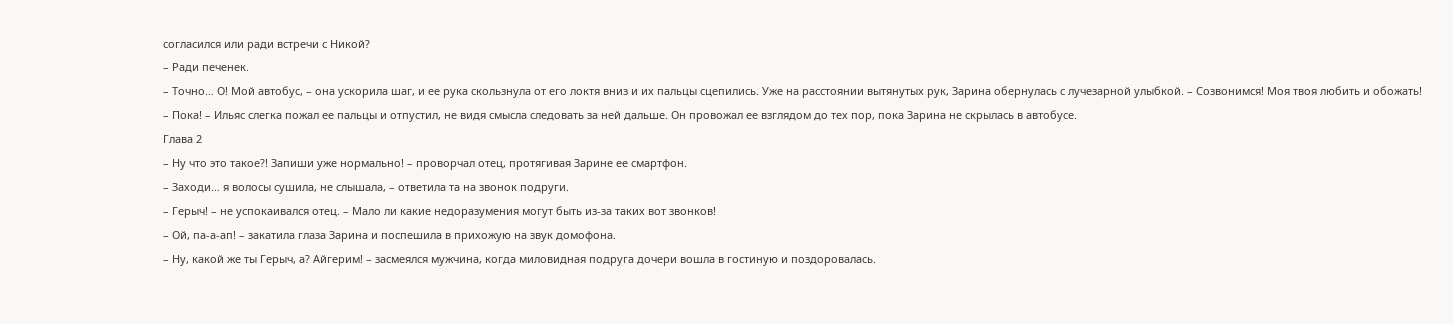согласился или ради встречи с Никой?
– Ради печенек.
– Точно… О! Мой автобус, – она ускорила шаг, и ее рука скользнула от его локтя вниз и их пальцы сцепились. Уже на расстоянии вытянутых рук, Зарина обернулась с лучезарной улыбкой. – Созвонимся! Моя твоя любить и обожать!
– Пока! – Ильяс слегка пожал ее пальцы и отпустил, не видя смысла следовать за ней дальше. Он провожал ее взглядом до тех пор, пока Зарина не скрылась в автобусе.
Глава 2
– Ну что это такое?! Запиши уже нормально! – проворчал отец, протягивая Зарине ее смартфон.
– Заходи… я волосы сушила, не слышала, – ответила та на звонок подруги.
– Герыч! – не успокаивался отец. – Мало ли какие недоразумения могут быть из-за таких вот звонков!
– Ой, па-а-ап! – закатила глаза Зарина и поспешила в прихожую на звук домофона.
– Ну, какой же ты Герыч, а? Айгерим! – засмеялся мужчина, когда миловидная подруга дочери вошла в гостиную и поздоровалась.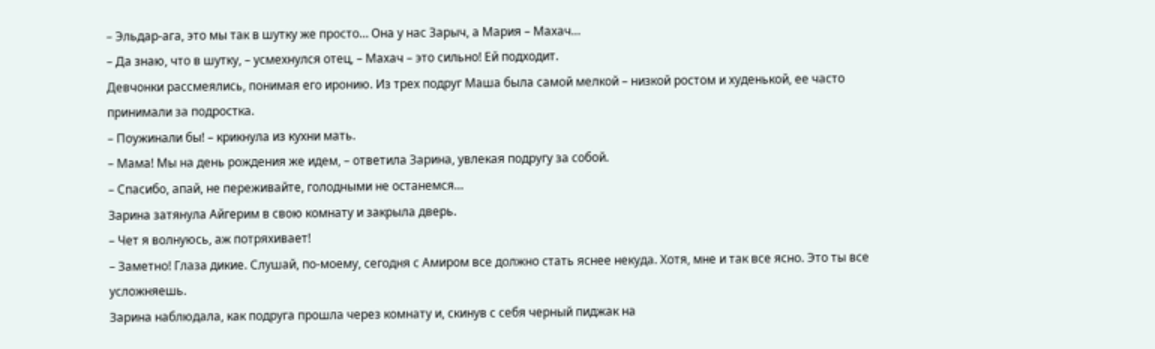– Эльдар-ага, это мы так в шутку же просто… Она у нас Зарыч, а Мария – Махач…
– Да знаю, что в шутку, – усмехнулся отец, – Махач – это сильно! Ей подходит.
Девчонки рассмеялись, понимая его иронию. Из трех подруг Маша была самой мелкой – низкой ростом и худенькой, ее часто принимали за подростка.
– Поужинали бы! – крикнула из кухни мать.
– Мама! Мы на день рождения же идем, – ответила Зарина, увлекая подругу за собой.
– Спасибо, апай, не переживайте, голодными не останемся…
Зарина затянула Айгерим в свою комнату и закрыла дверь.
– Чет я волнуюсь, аж потряхивает!
– Заметно! Глаза дикие. Слушай, по-моему, сегодня с Амиром все должно стать яснее некуда. Хотя, мне и так все ясно. Это ты все усложняешь.
Зарина наблюдала, как подруга прошла через комнату и, скинув с себя черный пиджак на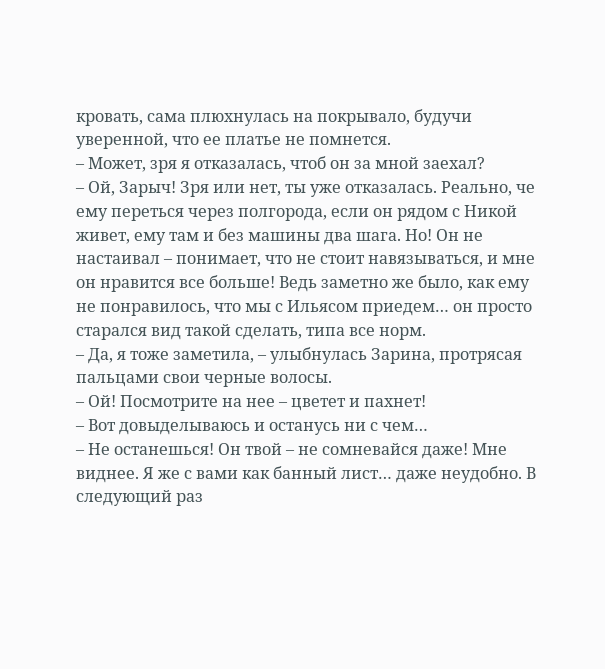кровать, сама плюхнулась на покрывало, будучи уверенной, что ее платье не помнется.
– Может, зря я отказалась, чтоб он за мной заехал?
– Ой, Зарыч! Зря или нет, ты уже отказалась. Реально, че ему переться через полгорода, если он рядом с Никой живет, ему там и без машины два шага. Но! Он не настаивал – понимает, что не стоит навязываться, и мне он нравится все больше! Ведь заметно же было, как ему не понравилось, что мы с Ильясом приедем… он просто старался вид такой сделать, типа все норм.
– Да, я тоже заметила, – улыбнулась Зарина, протрясая пальцами свои черные волосы.
– Ой! Посмотрите на нее – цветет и пахнет!
– Вот довыделываюсь и останусь ни с чем…
– Не останешься! Он твой – не сомневайся даже! Мне виднее. Я же с вами как банный лист… даже неудобно. В следующий раз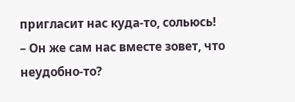пригласит нас куда-то, сольюсь!
– Он же сам нас вместе зовет, что неудобно-то?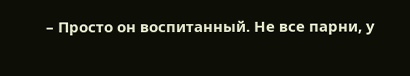– Просто он воспитанный. Не все парни, у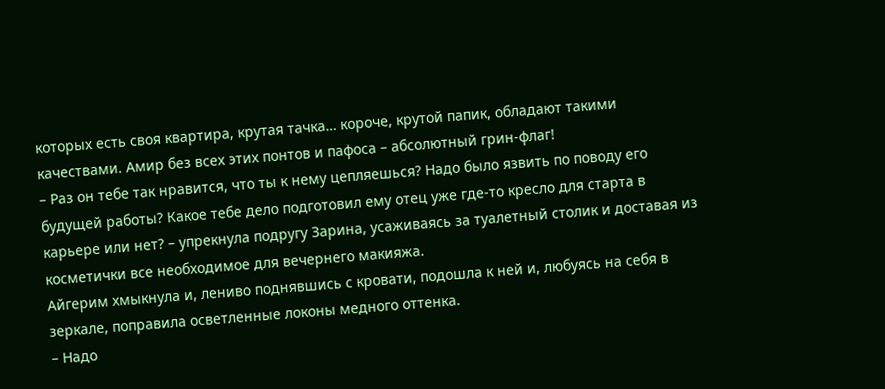которых есть своя квартира, крутая тачка… короче, крутой папик, обладают такими качествами. Амир без всех этих понтов и пафоса – абсолютный грин-флаг!
– Раз он тебе так нравится, что ты к нему цепляешься? Надо было язвить по поводу его будущей работы? Какое тебе дело подготовил ему отец уже где-то кресло для старта в карьере или нет? – упрекнула подругу Зарина, усаживаясь за туалетный столик и доставая из косметички все необходимое для вечернего макияжа.
Айгерим хмыкнула и, лениво поднявшись с кровати, подошла к ней и, любуясь на себя в зеркале, поправила осветленные локоны медного оттенка.
– Надо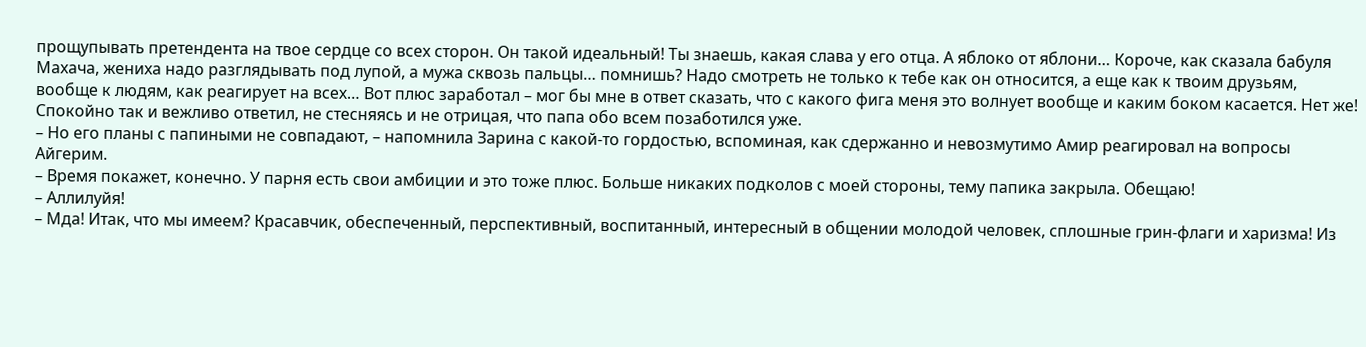прощупывать претендента на твое сердце со всех сторон. Он такой идеальный! Ты знаешь, какая слава у его отца. А яблоко от яблони… Короче, как сказала бабуля Махача, жениха надо разглядывать под лупой, а мужа сквозь пальцы… помнишь? Надо смотреть не только к тебе как он относится, а еще как к твоим друзьям, вообще к людям, как реагирует на всех… Вот плюс заработал – мог бы мне в ответ сказать, что с какого фига меня это волнует вообще и каким боком касается. Нет же! Спокойно так и вежливо ответил, не стесняясь и не отрицая, что папа обо всем позаботился уже.
– Но его планы с папиными не совпадают, – напомнила Зарина с какой-то гордостью, вспоминая, как сдержанно и невозмутимо Амир реагировал на вопросы Айгерим.
– Время покажет, конечно. У парня есть свои амбиции и это тоже плюс. Больше никаких подколов с моей стороны, тему папика закрыла. Обещаю!
– Аллилуйя!
– Мда! Итак, что мы имеем? Красавчик, обеспеченный, перспективный, воспитанный, интересный в общении молодой человек, сплошные грин-флаги и харизма! Из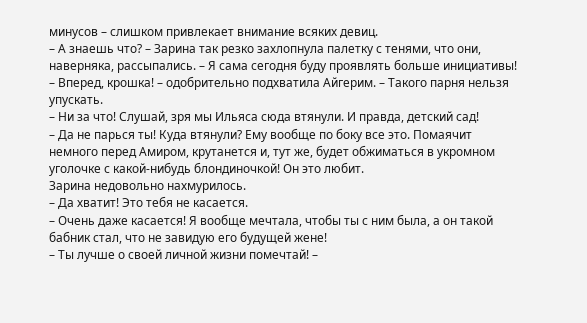минусов – слишком привлекает внимание всяких девиц.
– А знаешь что? – Зарина так резко захлопнула палетку с тенями, что они, наверняка, рассыпались. – Я сама сегодня буду проявлять больше инициативы!
– Вперед, крошка! – одобрительно подхватила Айгерим. – Такого парня нельзя упускать.
– Ни за что! Слушай, зря мы Ильяса сюда втянули. И правда, детский сад!
– Да не парься ты! Куда втянули? Ему вообще по боку все это. Помаячит немного перед Амиром, крутанется и, тут же, будет обжиматься в укромном уголочке с какой-нибудь блондиночкой! Он это любит.
Зарина недовольно нахмурилось.
– Да хватит! Это тебя не касается.
– Очень даже касается! Я вообще мечтала, чтобы ты с ним была, а он такой бабник стал, что не завидую его будущей жене!
– Ты лучше о своей личной жизни помечтай! –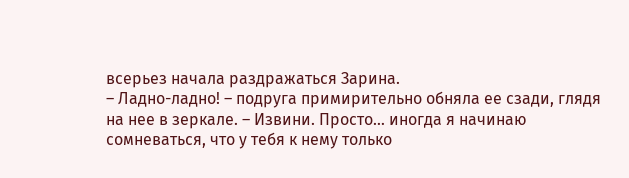всерьез начала раздражаться Зарина.
– Ладно-ладно! – подруга примирительно обняла ее сзади, глядя на нее в зеркале. – Извини. Просто… иногда я начинаю сомневаться, что у тебя к нему только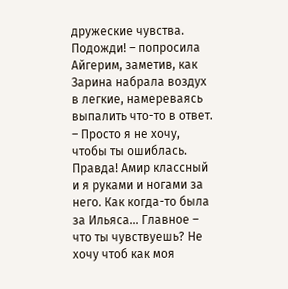дружеские чувства. Подожди! – попросила Айгерим, заметив, как Зарина набрала воздух в легкие, намереваясь выпалить что-то в ответ. – Просто я не хочу, чтобы ты ошиблась. Правда! Амир классный и я руками и ногами за него. Как когда-то была за Ильяса… Главное – что ты чувствуешь? Не хочу чтоб как моя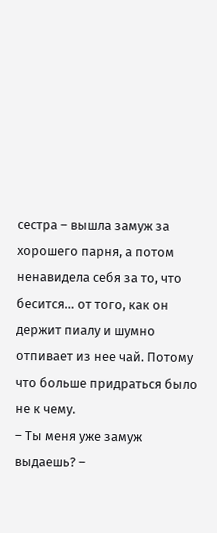сестра – вышла замуж за хорошего парня, а потом ненавидела себя за то, что бесится… от того, как он держит пиалу и шумно отпивает из нее чай. Потому что больше придраться было не к чему.
– Ты меня уже замуж выдаешь? –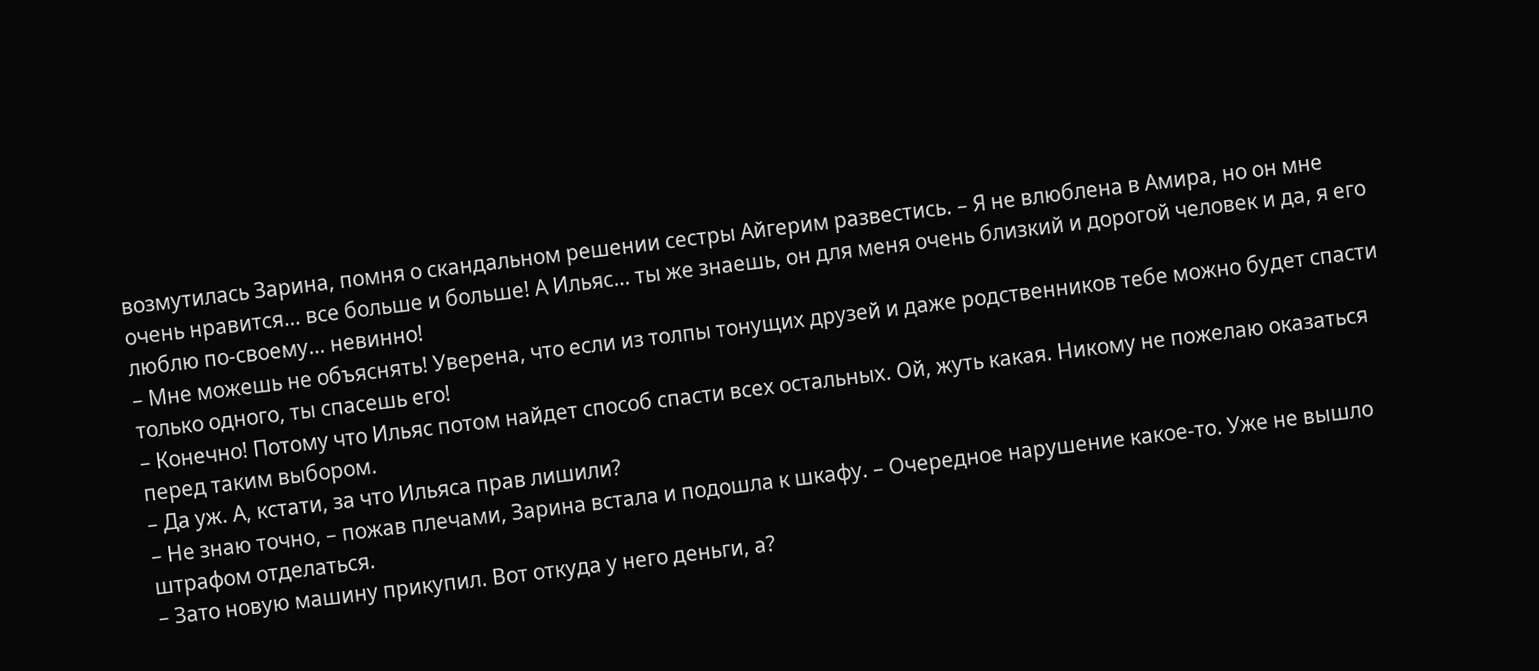возмутилась Зарина, помня о скандальном решении сестры Айгерим развестись. – Я не влюблена в Амира, но он мне очень нравится… все больше и больше! А Ильяс… ты же знаешь, он для меня очень близкий и дорогой человек и да, я его люблю по-своему… невинно!
– Мне можешь не объяснять! Уверена, что если из толпы тонущих друзей и даже родственников тебе можно будет спасти только одного, ты спасешь его!
– Конечно! Потому что Ильяс потом найдет способ спасти всех остальных. Ой, жуть какая. Никому не пожелаю оказаться перед таким выбором.
– Да уж. А, кстати, за что Ильяса прав лишили?
– Не знаю точно, – пожав плечами, Зарина встала и подошла к шкафу. – Очередное нарушение какое-то. Уже не вышло штрафом отделаться.
– Зато новую машину прикупил. Вот откуда у него деньги, а?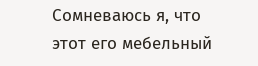Сомневаюсь я, что этот его мебельный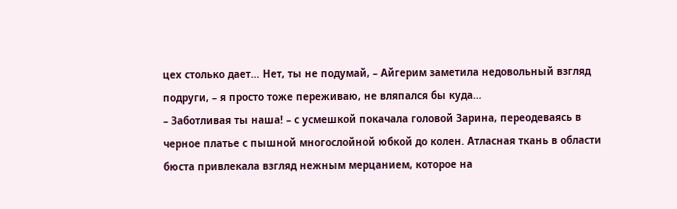цех столько дает… Нет, ты не подумай, – Айгерим заметила недовольный взгляд подруги, – я просто тоже переживаю, не вляпался бы куда…
– Заботливая ты наша! – с усмешкой покачала головой Зарина, переодеваясь в черное платье с пышной многослойной юбкой до колен. Атласная ткань в области бюста привлекала взгляд нежным мерцанием, которое на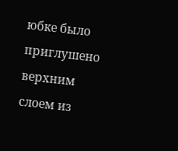юбке было приглушено верхним слоем из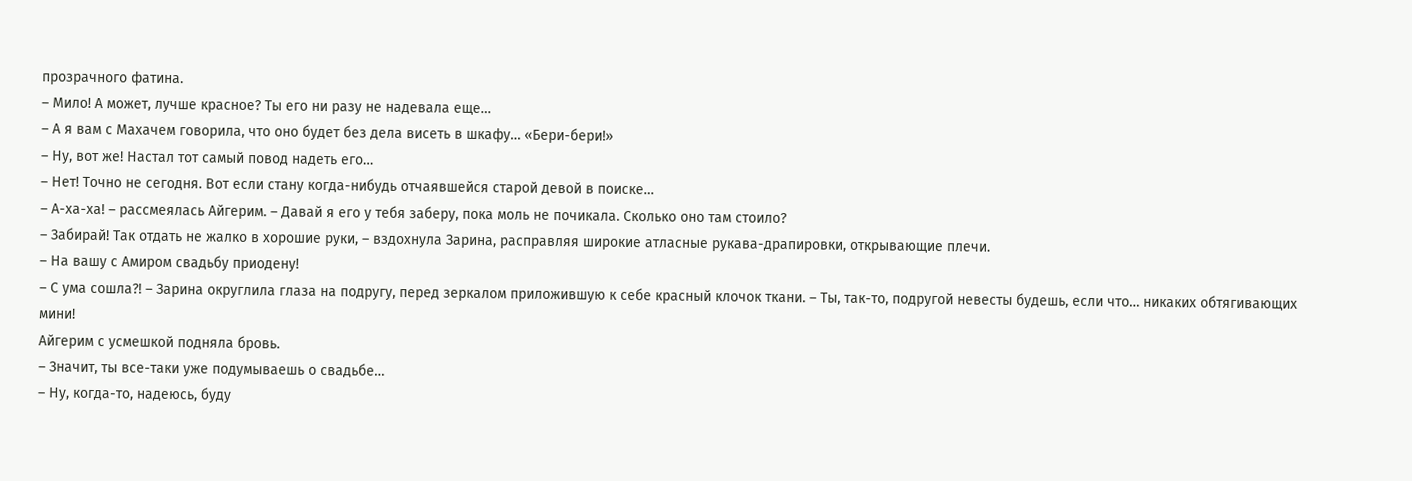прозрачного фатина.
– Мило! А может, лучше красное? Ты его ни разу не надевала еще…
– А я вам с Махачем говорила, что оно будет без дела висеть в шкафу… «Бери-бери!»
– Ну, вот же! Настал тот самый повод надеть его…
– Нет! Точно не сегодня. Вот если стану когда-нибудь отчаявшейся старой девой в поиске…
– А-ха-ха! – рассмеялась Айгерим. – Давай я его у тебя заберу, пока моль не почикала. Сколько оно там стоило?
– Забирай! Так отдать не жалко в хорошие руки, – вздохнула Зарина, расправляя широкие атласные рукава-драпировки, открывающие плечи.
– На вашу с Амиром свадьбу приодену!
– С ума сошла?! – Зарина округлила глаза на подругу, перед зеркалом приложившую к себе красный клочок ткани. – Ты, так-то, подругой невесты будешь, если что… никаких обтягивающих мини!
Айгерим с усмешкой подняла бровь.
– Значит, ты все-таки уже подумываешь о свадьбе…
– Ну, когда-то, надеюсь, буду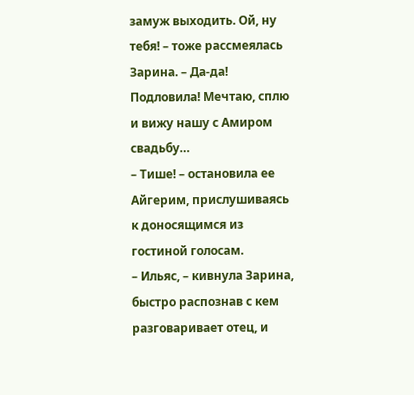замуж выходить. Ой, ну тебя! – тоже рассмеялась Зарина. – Да-да! Подловила! Мечтаю, сплю и вижу нашу с Амиром свадьбу…
– Тише! – остановила ее Айгерим, прислушиваясь к доносящимся из гостиной голосам.
– Ильяс, – кивнула Зарина, быстро распознав с кем разговаривает отец, и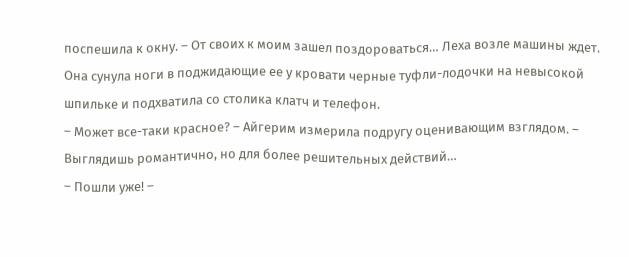поспешила к окну. – От своих к моим зашел поздороваться… Леха возле машины ждет.
Она сунула ноги в поджидающие ее у кровати черные туфли-лодочки на невысокой шпильке и подхватила со столика клатч и телефон.
– Может все-таки красное? – Айгерим измерила подругу оценивающим взглядом. – Выглядишь романтично, но для более решительных действий…
– Пошли уже! –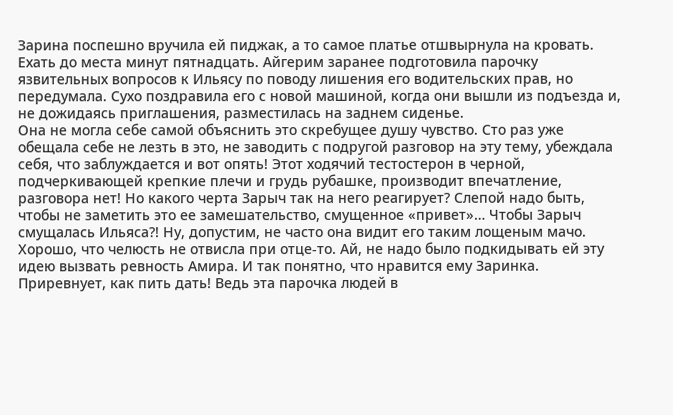Зарина поспешно вручила ей пиджак, а то самое платье отшвырнула на кровать.
Ехать до места минут пятнадцать. Айгерим заранее подготовила парочку язвительных вопросов к Ильясу по поводу лишения его водительских прав, но передумала. Сухо поздравила его с новой машиной, когда они вышли из подъезда и, не дожидаясь приглашения, разместилась на заднем сиденье.
Она не могла себе самой объяснить это скребущее душу чувство. Сто раз уже обещала себе не лезть в это, не заводить с подругой разговор на эту тему, убеждала себя, что заблуждается и вот опять! Этот ходячий тестостерон в черной, подчеркивающей крепкие плечи и грудь рубашке, производит впечатление, разговора нет! Но какого черта Зарыч так на него реагирует? Слепой надо быть, чтобы не заметить это ее замешательство, смущенное «привет»… Чтобы Зарыч смущалась Ильяса?! Ну, допустим, не часто она видит его таким лощеным мачо. Хорошо, что челюсть не отвисла при отце-то. Ай, не надо было подкидывать ей эту идею вызвать ревность Амира. И так понятно, что нравится ему Заринка. Приревнует, как пить дать! Ведь эта парочка людей в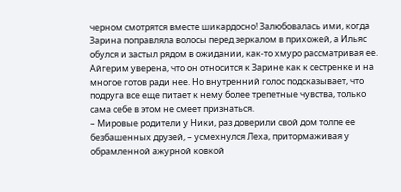черном смотрятся вместе шикардосно! Залюбовалась ими, когда Зарина поправляла волосы перед зеркалом в прихожей, а Ильяс обулся и застыл рядом в ожидании, как-то хмуро рассматривая ее. Айгерим уверена, что он относится к Зарине как к сестренке и на многое готов ради нее. Но внутренний голос подсказывает, что подруга все еще питает к нему более трепетные чувства, только сама себе в этом не смеет признаться.
– Мировые родители у Ники, раз доверили свой дом толпе ее безбашенных друзей, – усмехнулся Леха, притормаживая у обрамленной ажурной ковкой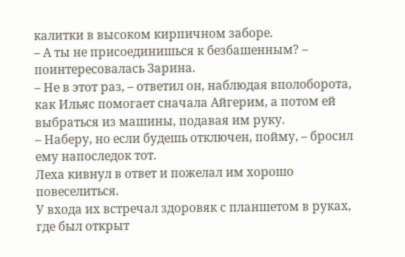калитки в высоком кирпичном заборе.
– А ты не присоединишься к безбашенным? – поинтересовалась Зарина.
– Не в этот раз, – ответил он, наблюдая вполоборота, как Ильяс помогает сначала Айгерим, а потом ей выбраться из машины, подавая им руку.
– Наберу, но если будешь отключен, пойму, – бросил ему напоследок тот.
Леха кивнул в ответ и пожелал им хорошо повеселиться.
У входа их встречал здоровяк с планшетом в руках, где был открыт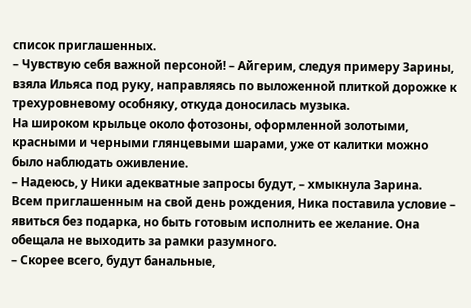список приглашенных.
– Чувствую себя важной персоной! – Айгерим, следуя примеру Зарины, взяла Ильяса под руку, направляясь по выложенной плиткой дорожке к трехуровневому особняку, откуда доносилась музыка.
На широком крыльце около фотозоны, оформленной золотыми, красными и черными глянцевыми шарами, уже от калитки можно было наблюдать оживление.
– Надеюсь, у Ники адекватные запросы будут, – хмыкнула Зарина.
Всем приглашенным на свой день рождения, Ника поставила условие – явиться без подарка, но быть готовым исполнить ее желание. Она обещала не выходить за рамки разумного.
– Скорее всего, будут банальные,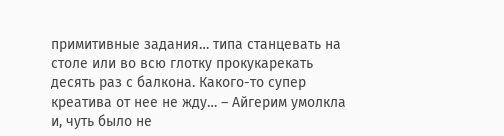примитивные задания… типа станцевать на столе или во всю глотку прокукарекать десять раз с балкона. Какого-то супер креатива от нее не жду… – Айгерим умолкла и, чуть было не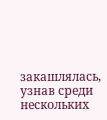закашлялась, узнав среди нескольких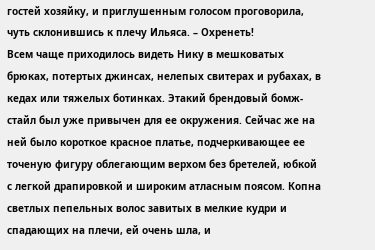гостей хозяйку, и приглушенным голосом проговорила, чуть склонившись к плечу Ильяса. – Охренеть!
Всем чаще приходилось видеть Нику в мешковатых брюках, потертых джинсах, нелепых свитерах и рубахах, в кедах или тяжелых ботинках. Этакий брендовый бомж-стайл был уже привычен для ее окружения. Сейчас же на ней было короткое красное платье, подчеркивающее ее точеную фигуру облегающим верхом без бретелей, юбкой с легкой драпировкой и широким атласным поясом. Копна светлых пепельных волос завитых в мелкие кудри и спадающих на плечи, ей очень шла, и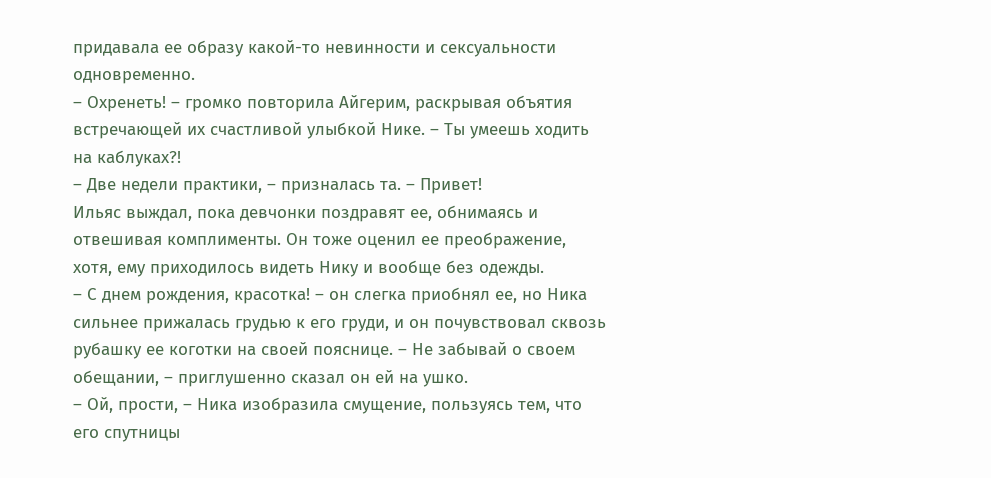придавала ее образу какой-то невинности и сексуальности одновременно.
– Охренеть! – громко повторила Айгерим, раскрывая объятия встречающей их счастливой улыбкой Нике. – Ты умеешь ходить на каблуках?!
– Две недели практики, – призналась та. – Привет!
Ильяс выждал, пока девчонки поздравят ее, обнимаясь и отвешивая комплименты. Он тоже оценил ее преображение, хотя, ему приходилось видеть Нику и вообще без одежды.
– С днем рождения, красотка! – он слегка приобнял ее, но Ника сильнее прижалась грудью к его груди, и он почувствовал сквозь рубашку ее коготки на своей пояснице. – Не забывай о своем обещании, – приглушенно сказал он ей на ушко.
– Ой, прости, – Ника изобразила смущение, пользуясь тем, что его спутницы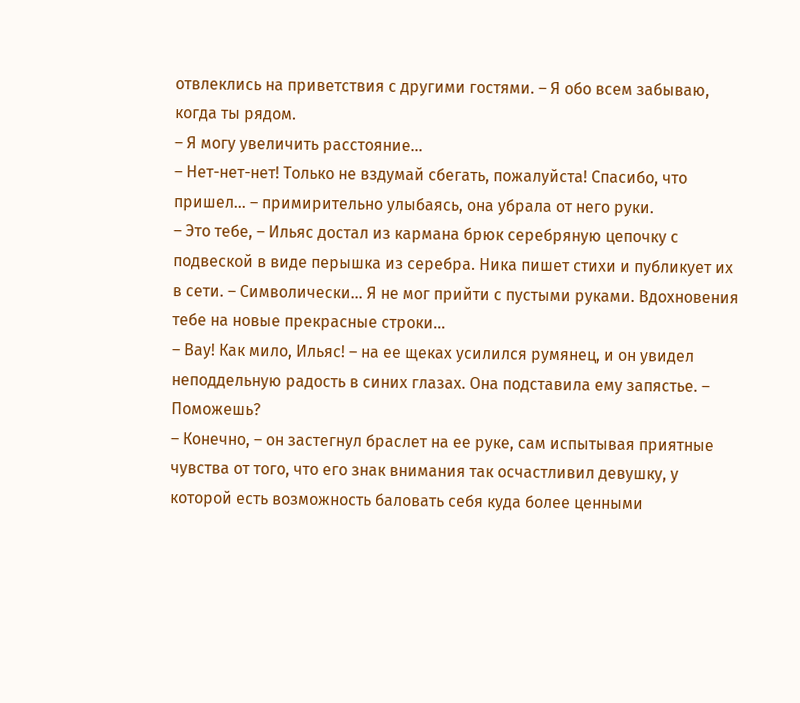отвлеклись на приветствия с другими гостями. – Я обо всем забываю, когда ты рядом.
– Я могу увеличить расстояние…
– Нет-нет-нет! Только не вздумай сбегать, пожалуйста! Спасибо, что пришел… – примирительно улыбаясь, она убрала от него руки.
– Это тебе, – Ильяс достал из кармана брюк серебряную цепочку с подвеской в виде перышка из серебра. Ника пишет стихи и публикует их в сети. – Символически… Я не мог прийти с пустыми руками. Вдохновения тебе на новые прекрасные строки…
– Вау! Как мило, Ильяс! – на ее щеках усилился румянец, и он увидел неподдельную радость в синих глазах. Она подставила ему запястье. – Поможешь?
– Конечно, – он застегнул браслет на ее руке, сам испытывая приятные чувства от того, что его знак внимания так осчастливил девушку, у которой есть возможность баловать себя куда более ценными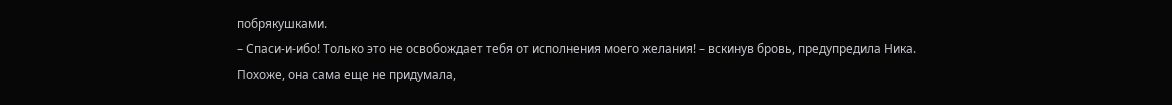побрякушками.
– Спаси-и-ибо! Только это не освобождает тебя от исполнения моего желания! – вскинув бровь, предупредила Ника.
Похоже, она сама еще не придумала,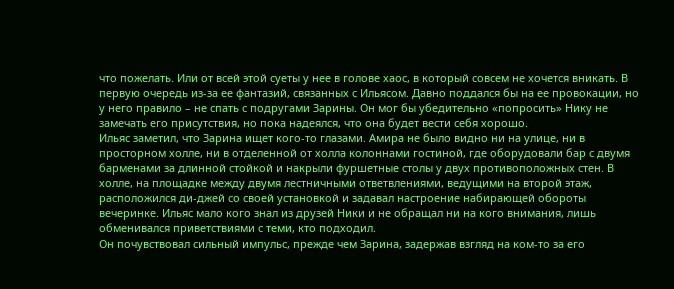что пожелать. Или от всей этой суеты у нее в голове хаос, в который совсем не хочется вникать. В первую очередь из-за ее фантазий, связанных с Ильясом. Давно поддался бы на ее провокации, но у него правило – не спать с подругами Зарины. Он мог бы убедительно «попросить» Нику не замечать его присутствия, но пока надеялся, что она будет вести себя хорошо.
Ильяс заметил, что Зарина ищет кого-то глазами. Амира не было видно ни на улице, ни в просторном холле, ни в отделенной от холла колоннами гостиной, где оборудовали бар с двумя барменами за длинной стойкой и накрыли фуршетные столы у двух противоположных стен. В холле, на площадке между двумя лестничными ответвлениями, ведущими на второй этаж, расположился ди-джей со своей установкой и задавал настроение набирающей обороты вечеринке. Ильяс мало кого знал из друзей Ники и не обращал ни на кого внимания, лишь обменивался приветствиями с теми, кто подходил.
Он почувствовал сильный импульс, прежде чем Зарина, задержав взгляд на ком-то за его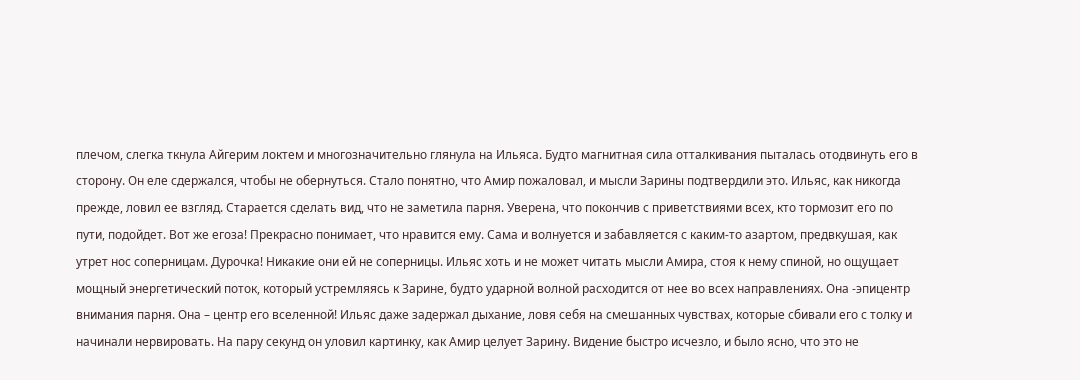плечом, слегка ткнула Айгерим локтем и многозначительно глянула на Ильяса. Будто магнитная сила отталкивания пыталась отодвинуть его в сторону. Он еле сдержался, чтобы не обернуться. Стало понятно, что Амир пожаловал, и мысли Зарины подтвердили это. Ильяс, как никогда прежде, ловил ее взгляд. Старается сделать вид, что не заметила парня. Уверена, что покончив с приветствиями всех, кто тормозит его по пути, подойдет. Вот же егоза! Прекрасно понимает, что нравится ему. Сама и волнуется и забавляется с каким-то азартом, предвкушая, как утрет нос соперницам. Дурочка! Никакие они ей не соперницы. Ильяс хоть и не может читать мысли Амира, стоя к нему спиной, но ощущает мощный энергетический поток, который устремляясь к Зарине, будто ударной волной расходится от нее во всех направлениях. Она -эпицентр внимания парня. Она – центр его вселенной! Ильяс даже задержал дыхание, ловя себя на смешанных чувствах, которые сбивали его с толку и начинали нервировать. На пару секунд он уловил картинку, как Амир целует Зарину. Видение быстро исчезло, и было ясно, что это не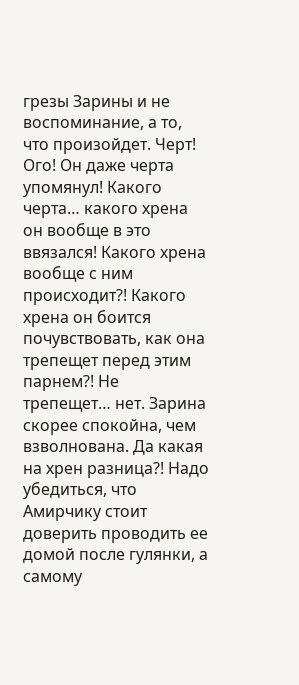грезы Зарины и не воспоминание, а то, что произойдет. Черт! Ого! Он даже черта упомянул! Какого черта… какого хрена он вообще в это ввязался! Какого хрена вообще с ним происходит?! Какого хрена он боится почувствовать, как она трепещет перед этим парнем?! Не трепещет… нет. Зарина скорее спокойна, чем взволнована. Да какая на хрен разница?! Надо убедиться, что Амирчику стоит доверить проводить ее домой после гулянки, а самому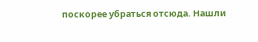поскорее убраться отсюда. Нашли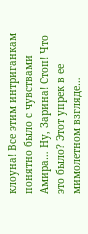клоуна! Все этим интриганкам понятно было с чувствами Амира… Ну, Зарина! Стоп! Что это было? Этот упрек в ее мимолетном взгляде…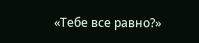«Тебе все равно?»